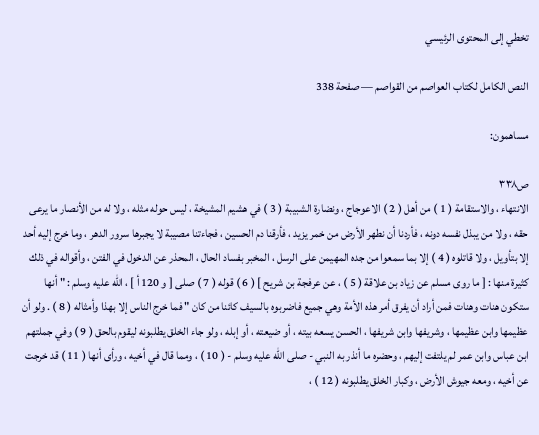تخطي إلى المحتوى الرئيسي

النص الكامل لكتاب العواصم من القواصم — صفحة 338

مساهمون:

ص٣٣٨
الانتهاء ، والاستقامة ( 1 ) من أهل ( 2 ) الاعوجاج ، ونضارة الشبيبة ( 3 ) في هشيم المشيخة ، ليس حوله مثله ، ولا له من الأنصار ما يرعى حقه ، ولا من يبذل نفسه دونه ، فأردنا أن نطهر الأرض من خمر يزيد ، فأرقنا دم الحسين ، فجاءتنا مصيبة لا يجبرها سرور الدهر ، وما خرج إليه أحد إلا بتأويل ، ولا قاتلوه ( 4 ) إلا بما سمعوا من جده المهيمن على الرسل ، المخبر بفساد الحال ، المحذر عن الدخول في الفتن ، وأقواله في ذلك كثيرة منها : [ ما روى مسلم عن زياد بن علاقة ( 5 ) ، عن عرفجة بن شريح ] ( 6 ) قوله ( 7 ) صلى [ و 120 أ ] ، الله عليه وسلم : " أنها ستكون هنات وهنات فمن أراد أن يفرق أمر هذه الأمة وهي جميع فاضربوه بالسيف كائنا من كان " فما خرج الناس إلا بهذا وأمثاله ( 8 ) . ولو أن عظيمها وابن عظيمها ، وشريفها وابن شريفها ، الحسن يسعه بيته ، أو ضيعته ، أو إبله ، ولو جاء الخلق يطلبونه ليقوم بالحق ( 9 ) وفي جملتهم ابن عباس وابن عمر لم يلتفت إليهم ، وحضره ما أنذر به النبي - صلى الله عليه وسلم - ( 10 ) ، ومما قال في أخيه ، ورأى أنها ( 11 ) قد خرجت عن أخيه ، ومعه جيوش الأرض ، وكبار الخلق يطلبونه ( 12 ) ،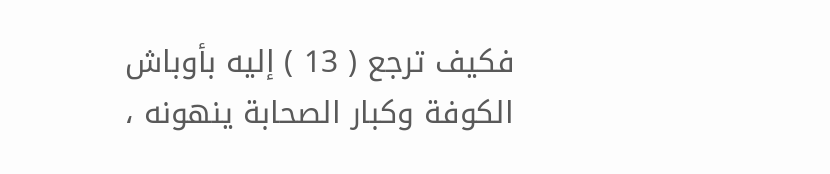فكيف ترجع ( 13 ) إليه بأوباش الكوفة وكبار الصحابة ينهونه ،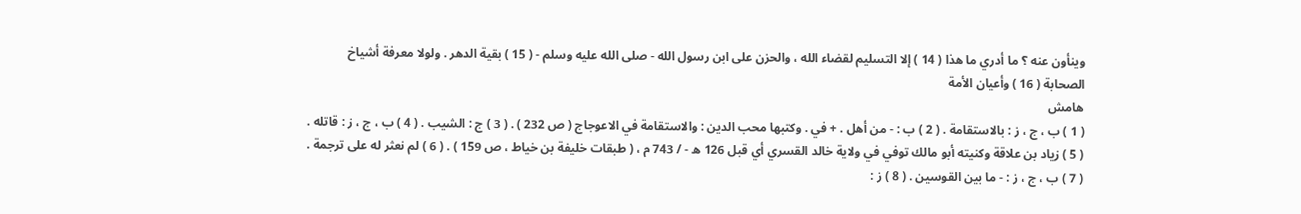وينأون عنه ؟ ما أدري ما هذا ( 14 ) إلا التسليم لقضاء الله ، والحزن على ابن رسول الله - صلى الله عليه وسلم - ( 15 ) بقية الدهر . ولولا معرفة أشياخ الصحابة ( 16 ) وأعيان الأمة
هامش
( 1 ) ب ، ج ، ز : بالاستقامة . ( 2 ) ب : - من أهل . + في . وكتبها محب الدين : والاستقامة في الاعوجاج ( ص 232 ) . ( 3 ) ج : الشيب . ( 4 ) ب ، ج ، ز : قاتله . ( 5 ) زياد بن علاقة وكنيته أبو مالك توفي في ولاية خالد القسري أي قبل 126 ه - / 743 م ، ( طبقات خليفة بن خياط ، ص 159 ) . ( 6 ) لم نعثر له على ترجمة . ( 7 ) ب ، ج ، ز : - ما بين القوسين . ( 8 ) ز :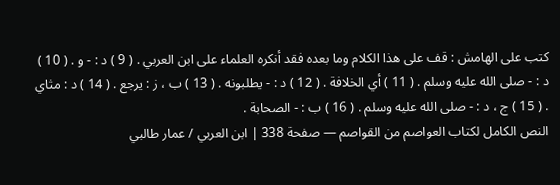كتب على الهامش : قف على هذا الكلام وما بعده فقد أنكره العلماء على ابن العربي . ( 9 ) د : - و . ( 10 ) د : - صلى الله عليه وسلم . ( 11 ) أي الخلافة . ( 12 ) د : - يطلبونه . ( 13 ) ب ، ز : يرجع . ( 14 ) د : مثاي . ( 15 ) ج ، د : - صلى الله عليه وسلم . ( 16 ) ب : - الصحابة .
النص الكامل لكتاب العواصم من القواصم — صفحة 338 | ابن العربي / عمار طالبي